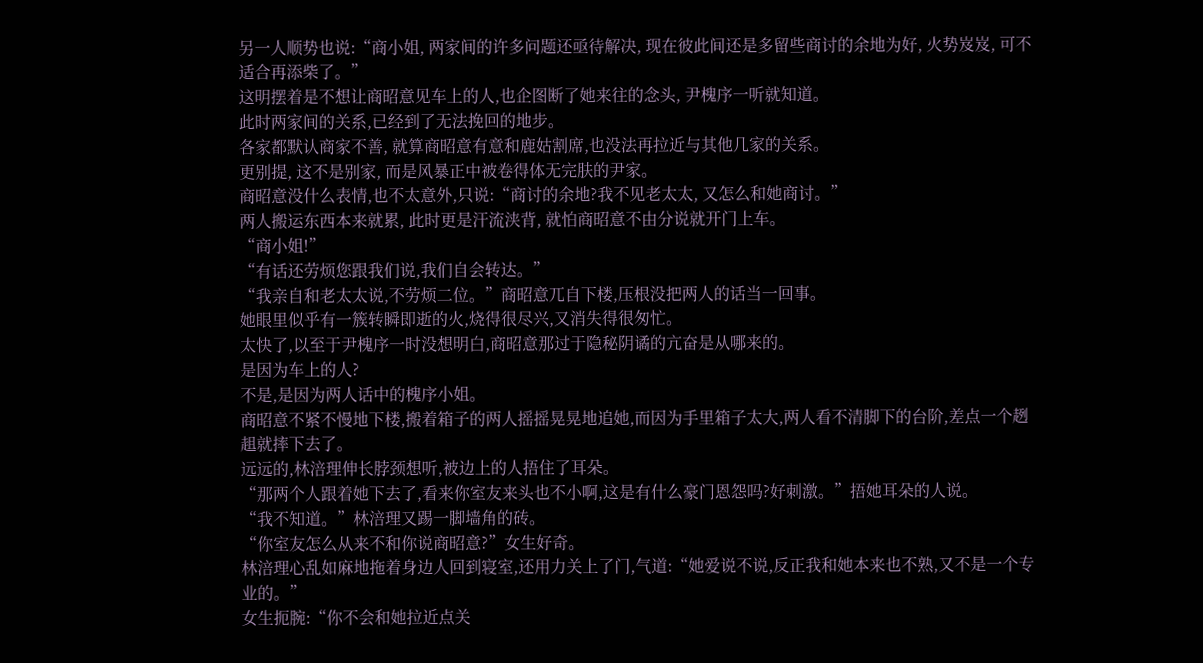另一人顺势也说:“商小姐, 两家间的许多问题还亟待解决, 现在彼此间还是多留些商讨的余地为好, 火势岌岌, 可不适合再添柴了。”
这明摆着是不想让商昭意见车上的人,也企图断了她来往的念头, 尹槐序一听就知道。
此时两家间的关系,已经到了无法挽回的地步。
各家都默认商家不善, 就算商昭意有意和鹿姑割席,也没法再拉近与其他几家的关系。
更别提, 这不是别家, 而是风暴正中被卷得体无完肤的尹家。
商昭意没什么表情,也不太意外,只说:“商讨的余地?我不见老太太, 又怎么和她商讨。”
两人搬运东西本来就累, 此时更是汗流浃背, 就怕商昭意不由分说就开门上车。
“商小姐!”
“有话还劳烦您跟我们说,我们自会转达。”
“我亲自和老太太说,不劳烦二位。”商昭意兀自下楼,压根没把两人的话当一回事。
她眼里似乎有一簇转瞬即逝的火,烧得很尽兴,又消失得很匆忙。
太快了,以至于尹槐序一时没想明白,商昭意那过于隐秘阴谲的亢奋是从哪来的。
是因为车上的人?
不是,是因为两人话中的槐序小姐。
商昭意不紧不慢地下楼,搬着箱子的两人摇摇晃晃地追她,而因为手里箱子太大,两人看不清脚下的台阶,差点一个趔趄就摔下去了。
远远的,林涪理伸长脖颈想听,被边上的人捂住了耳朵。
“那两个人跟着她下去了,看来你室友来头也不小啊,这是有什么豪门恩怨吗?好刺激。”捂她耳朵的人说。
“我不知道。”林涪理又踢一脚墙角的砖。
“你室友怎么从来不和你说商昭意?”女生好奇。
林涪理心乱如麻地拖着身边人回到寝室,还用力关上了门,气道:“她爱说不说,反正我和她本来也不熟,又不是一个专业的。”
女生扼腕:“你不会和她拉近点关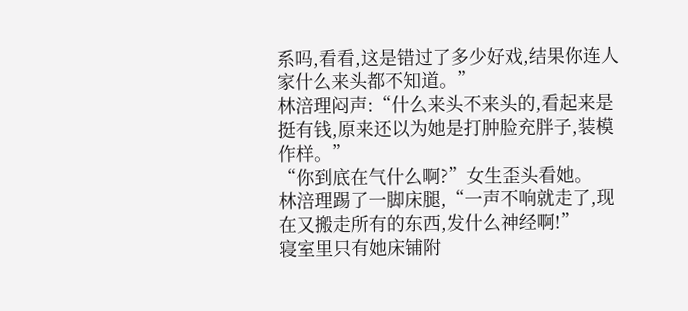系吗,看看,这是错过了多少好戏,结果你连人家什么来头都不知道。”
林涪理闷声:“什么来头不来头的,看起来是挺有钱,原来还以为她是打肿脸充胖子,装模作样。”
“你到底在气什么啊?”女生歪头看她。
林涪理踢了一脚床腿,“一声不响就走了,现在又搬走所有的东西,发什么神经啊!”
寝室里只有她床铺附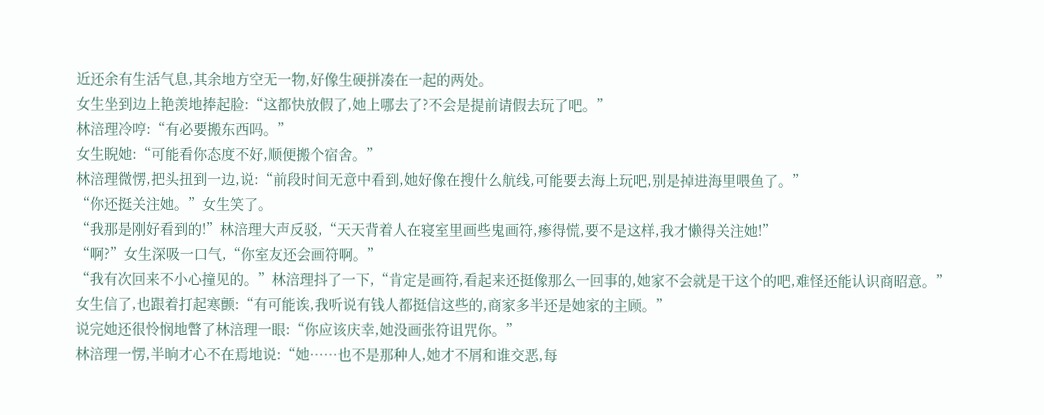近还余有生活气息,其余地方空无一物,好像生硬拼凑在一起的两处。
女生坐到边上艳羡地捧起脸:“这都快放假了,她上哪去了?不会是提前请假去玩了吧。”
林涪理冷哼:“有必要搬东西吗。”
女生睨她:“可能看你态度不好,顺便搬个宿舍。”
林涪理微愣,把头扭到一边,说:“前段时间无意中看到,她好像在搜什么航线,可能要去海上玩吧,别是掉进海里喂鱼了。”
“你还挺关注她。”女生笑了。
“我那是刚好看到的!”林涪理大声反驳,“天天背着人在寝室里画些鬼画符,瘆得慌,要不是这样,我才懒得关注她!”
“啊?”女生深吸一口气,“你室友还会画符啊。”
“我有次回来不小心撞见的。”林涪理抖了一下,“肯定是画符,看起来还挺像那么一回事的,她家不会就是干这个的吧,难怪还能认识商昭意。”
女生信了,也跟着打起寒颤:“有可能诶,我听说有钱人都挺信这些的,商家多半还是她家的主顾。”
说完她还很怜悯地瞥了林涪理一眼:“你应该庆幸,她没画张符诅咒你。”
林涪理一愣,半晌才心不在焉地说:“她……也不是那种人,她才不屑和谁交恶,每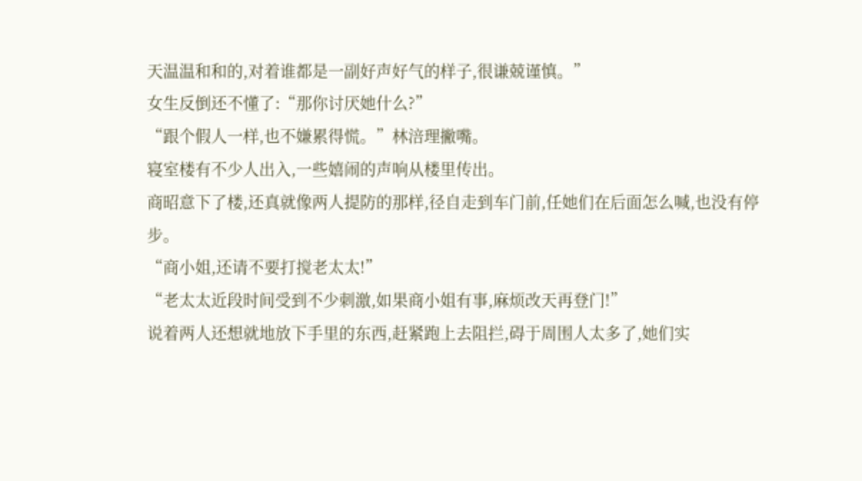天温温和和的,对着谁都是一副好声好气的样子,很谦兢谨慎。”
女生反倒还不懂了:“那你讨厌她什么?”
“跟个假人一样,也不嫌累得慌。”林涪理撇嘴。
寝室楼有不少人出入,一些嬉闹的声响从楼里传出。
商昭意下了楼,还真就像两人提防的那样,径自走到车门前,任她们在后面怎么喊,也没有停步。
“商小姐,还请不要打搅老太太!”
“老太太近段时间受到不少刺激,如果商小姐有事,麻烦改天再登门!”
说着两人还想就地放下手里的东西,赶紧跑上去阻拦,碍于周围人太多了,她们实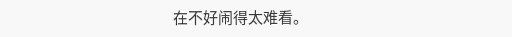在不好闹得太难看。